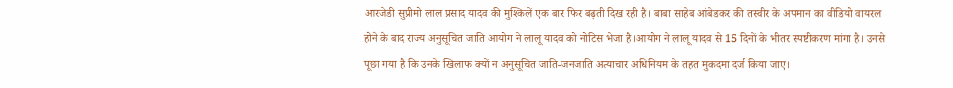आरजेडी सुप्रीमो लाल प्रसाद यादव की मुश्किलें एक बार फिर बढ़ती दिख रही है। बाबा साहेब आंबेडकर की तस्वीर के अपमान का वीडियो वायरल होने के बाद राज्य अनुसूचित जाति आयोग ने लालू यादव को नोटिस भेजा है।आयोग ने लालू यादव से 15 दिनों के भीतर स्पष्टीकरण मांगा है। उनसे पूछा गया है कि उनके खिलाफ क्यों न अनुसूचित जाति-जनजाति अत्याचार अधिनियम के तहत मुकदमा दर्ज किया जाए।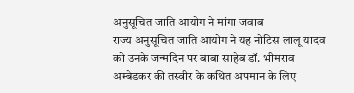अनुसूचित जाति आयोग ने मांगा जवाब
राज्य अनुसूचित जाति आयोग ने यह नोटिस लालू यादव को उनके जन्मदिन पर बाबा साहेब डॉ. भीमराव अम्बेडकर की तस्वीर के कथित अपमान के लिए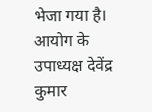भेजा गया है। आयोग के उपाध्यक्ष देवेंद्र कुमार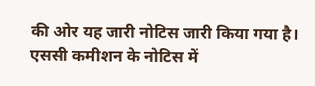की ओर यह जारी नोटिस जारी किया गया है। एससी कमीशन के नोटिस में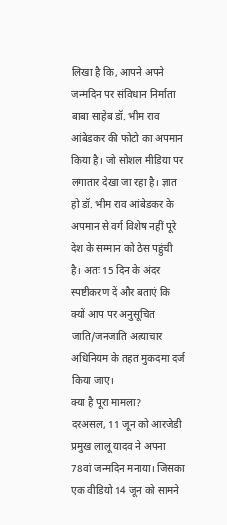लिखा है कि, आपने अपने जन्मदिन पर संविधान निर्माता बाबा साहेब डॉ. भीम राव आंबेडकर की फोटो का अपमान किया है। जो सोशल मीडिया पर लगातार देखा जा रहा है। ज्ञात हो डॉ. भीम राव आंबेडकर के अपमान से वर्ग विशेष नहीं पूरे देश के सम्मान को ठेस पहुंची है। अतः 15 दिन के अंदर स्पष्टीकरण दें और बताएं कि क्यों आप पर अनुसूचित जाति/जनजाति अत्याचार अधिनियम के तहत मुकदमा दर्ज किया जाए।
क्या है पूरा मामला?
दरअसल, 11 जून को आरजेडी प्रमुख लालू यादव ने अपना 78वां जन्मदिन मनाया। जिसका एक वीडियो 14 जून को सामने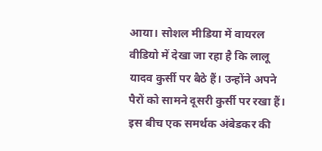आया। सोशल मीडिया में वायरल वीडियो में देखा जा रहा है कि लालू यादव कुर्सी पर बैठे हैं। उन्होंने अपने पैरों को सामने दूसरी कुर्सी पर रखा हैं। इस बीच एक समर्थक अंबेडकर की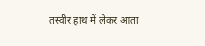तस्वीर हाथ में लेकर आता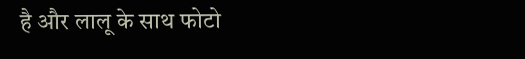है और लालू के साथ फोटो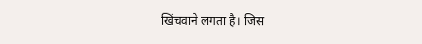खिंचवाने लगता है। जिस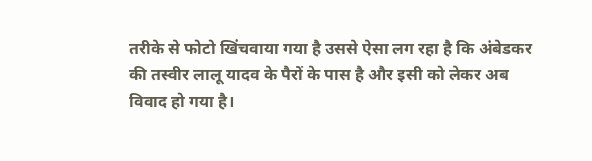तरीके से फोटो खिंचवाया गया है उससे ऐसा लग रहा है कि अंबेडकर की तस्वीर लालू यादव के पैरों के पास है और इसी को लेकर अब विवाद हो गया है।